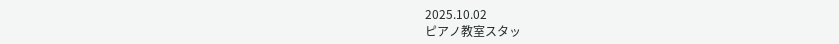2025.10.02
ピアノ教室スタッ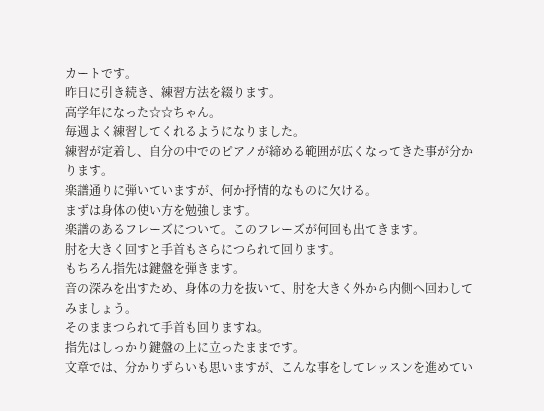カートです。
昨日に引き続き、練習方法を綴ります。
高学年になった☆☆ちゃん。
毎週よく練習してくれるようになりました。
練習が定着し、自分の中でのピアノが締める範囲が広くなってきた事が分かります。
楽譜通りに弾いていますが、何か抒情的なものに欠ける。
まずは身体の使い方を勉強します。
楽譜のあるフレーズについて。このフレーズが何回も出てきます。
肘を大きく回すと手首もさらにつられて回ります。
もちろん指先は鍵盤を弾きます。
音の深みを出すため、身体の力を抜いて、肘を大きく外から内側へ回わしてみましょう。
そのままつられて手首も回りますね。
指先はしっかり鍵盤の上に立ったままです。
文章では、分かりずらいも思いますが、こんな事をしてレッスンを進めてい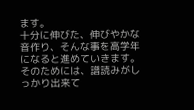ます。
十分に伸びた、伸びやかな音作り、そんな事を高学年になると進めていきます。
そのためには、譜読みがしっかり出来て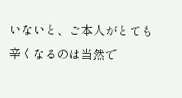いないと、ご本人がとても辛くなるのは当然で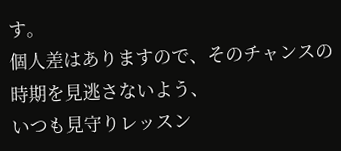す。
個人差はありますので、そのチャンスの時期を見逃さないよう、
いつも見守りレッスン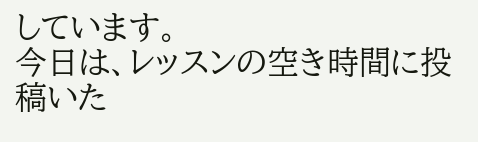しています。
今日は、レッスンの空き時間に投稿いた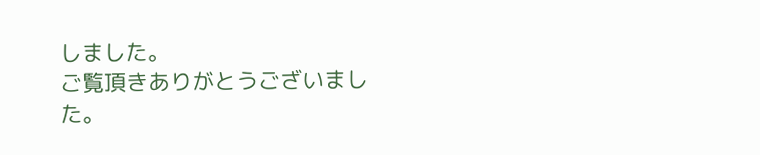しました。
ご覧頂きありがとうございました。